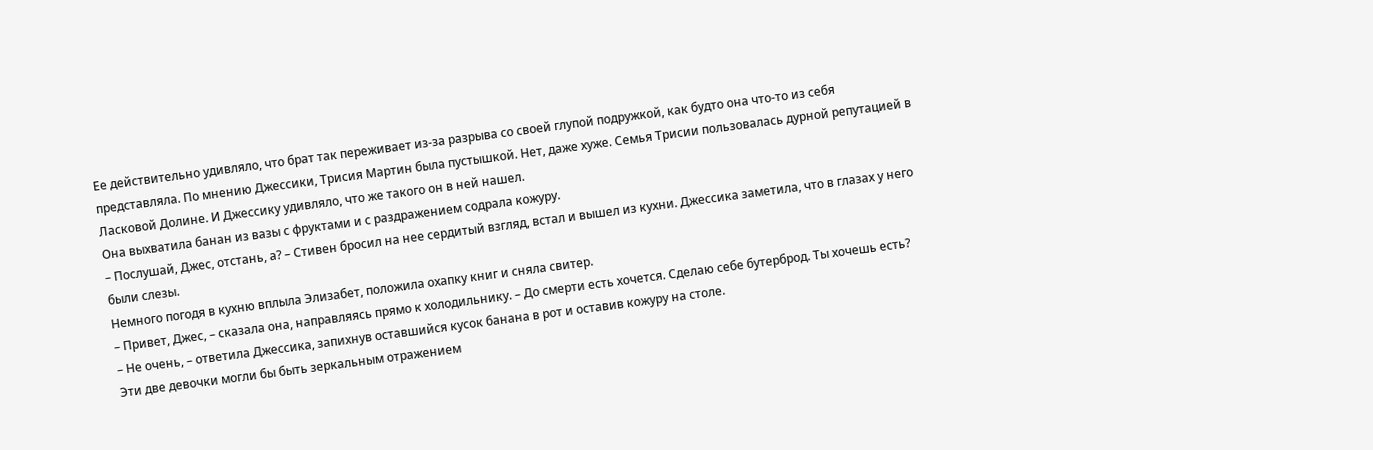Ее действительно удивляло, что брат так переживает из-за разрыва со своей глупой подружкой, как будто она что-то из себя представляла. По мнению Джессики, Трисия Мартин была пустышкой. Нет, даже хуже. Семья Трисии пользовалась дурной репутацией в Ласковой Долине. И Джессику удивляло, что же такого он в ней нашел.
Она выхватила банан из вазы с фруктами и с раздражением содрала кожуру.
– Послушай, Джес, отстань, а? – Стивен бросил на нее сердитый взгляд, встал и вышел из кухни. Джессика заметила, что в глазах у него были слезы.
Немного погодя в кухню вплыла Элизабет, положила охапку книг и сняла свитер.
– Привет, Джес, – сказала она, направляясь прямо к холодильнику. – До смерти есть хочется. Сделаю себе бутерброд. Ты хочешь есть?
– Не очень, – ответила Джессика, запихнув оставшийся кусок банана в рот и оставив кожуру на столе.
Эти две девочки могли бы быть зеркальным отражением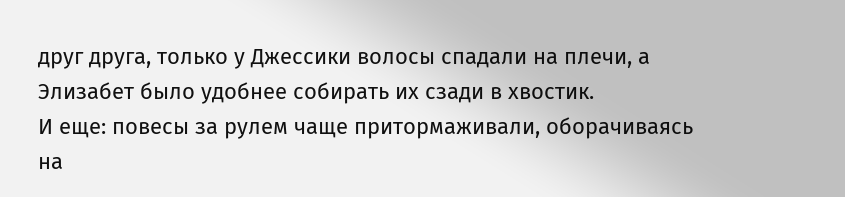друг друга, только у Джессики волосы спадали на плечи, а Элизабет было удобнее собирать их сзади в хвостик.
И еще: повесы за рулем чаще притормаживали, оборачиваясь на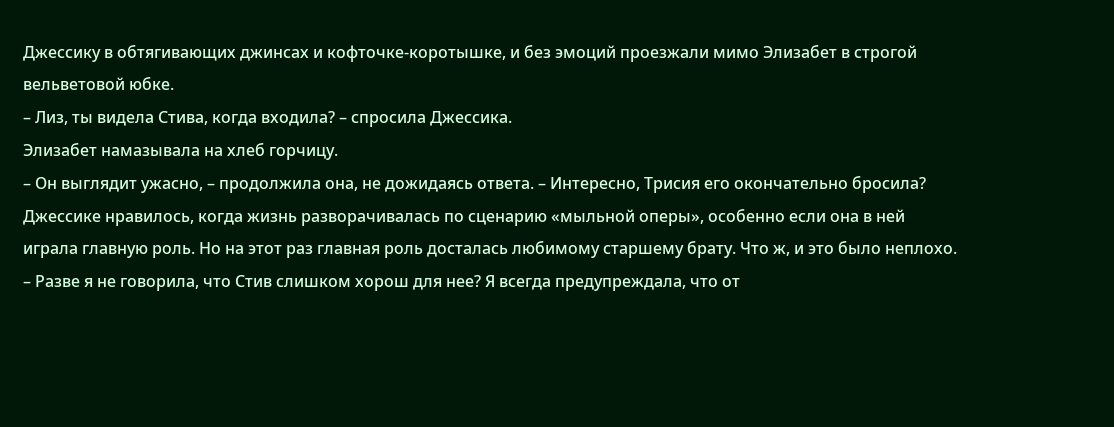Джессику в обтягивающих джинсах и кофточке-коротышке, и без эмоций проезжали мимо Элизабет в строгой вельветовой юбке.
– Лиз, ты видела Стива, когда входила? – спросила Джессика.
Элизабет намазывала на хлеб горчицу.
– Он выглядит ужасно, – продолжила она, не дожидаясь ответа. – Интересно, Трисия его окончательно бросила?
Джессике нравилось, когда жизнь разворачивалась по сценарию «мыльной оперы», особенно если она в ней играла главную роль. Но на этот раз главная роль досталась любимому старшему брату. Что ж, и это было неплохо.
– Разве я не говорила, что Стив слишком хорош для нее? Я всегда предупреждала, что от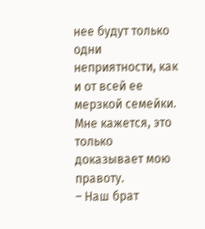нее будут только одни неприятности, как и от всей ее мерзкой семейки. Мне кажется, это только доказывает мою правоту.
– Наш брат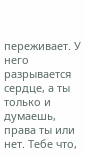переживает. У него разрывается сердце, а ты только и думаешь, права ты или нет. Тебе что,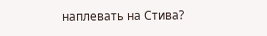наплевать на Стива?